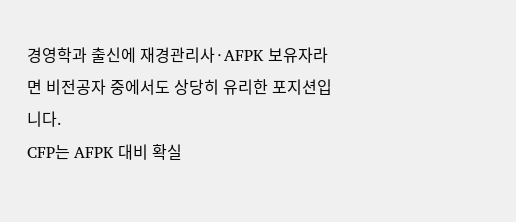경영학과 출신에 재경관리사·AFPK 보유자라면 비전공자 중에서도 상당히 유리한 포지션입니다.
CFP는 AFPK 대비 확실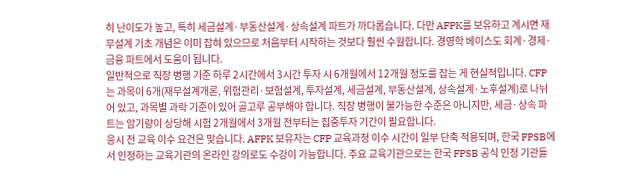히 난이도가 높고, 특히 세금설계·부동산설계·상속설계 파트가 까다롭습니다. 다만 AFPK를 보유하고 계시면 재무설계 기초 개념은 이미 잡혀 있으므로 처음부터 시작하는 것보다 훨씬 수월합니다. 경영학 베이스도 회계·경제·금융 파트에서 도움이 됩니다.
일반적으로 직장 병행 기준 하루 2시간에서 3시간 투자 시 6개월에서 12개월 정도를 잡는 게 현실적입니다. CFP는 과목이 6개(재무설계개론, 위험관리·보험설계, 투자설계, 세금설계, 부동산설계, 상속설계·노후설계)로 나뉘어 있고, 과목별 과락 기준이 있어 골고루 공부해야 합니다. 직장 병행이 불가능한 수준은 아니지만, 세금·상속 파트는 암기량이 상당해 시험 2개월에서 3개월 전부터는 집중투자 기간이 필요합니다.
응시 전 교육 이수 요건은 맞습니다. AFPK 보유자는 CFP 교육과정 이수 시간이 일부 단축 적용되며, 한국 FPSB에서 인정하는 교육기관의 온라인 강의로도 수강이 가능합니다. 주요 교육기관으로는 한국 FPSB 공식 인정 기관들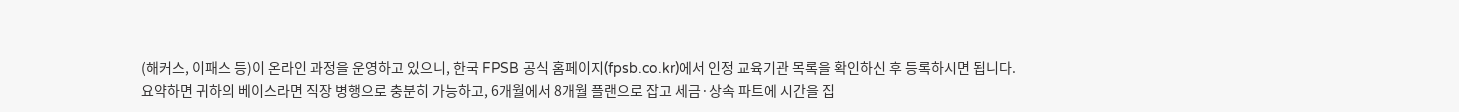(해커스, 이패스 등)이 온라인 과정을 운영하고 있으니, 한국 FPSB 공식 홈페이지(fpsb.co.kr)에서 인정 교육기관 목록을 확인하신 후 등록하시면 됩니다.
요약하면 귀하의 베이스라면 직장 병행으로 충분히 가능하고, 6개월에서 8개월 플랜으로 잡고 세금·상속 파트에 시간을 집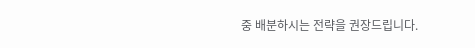중 배분하시는 전략을 권장드립니다.